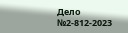Дело №2-812-2023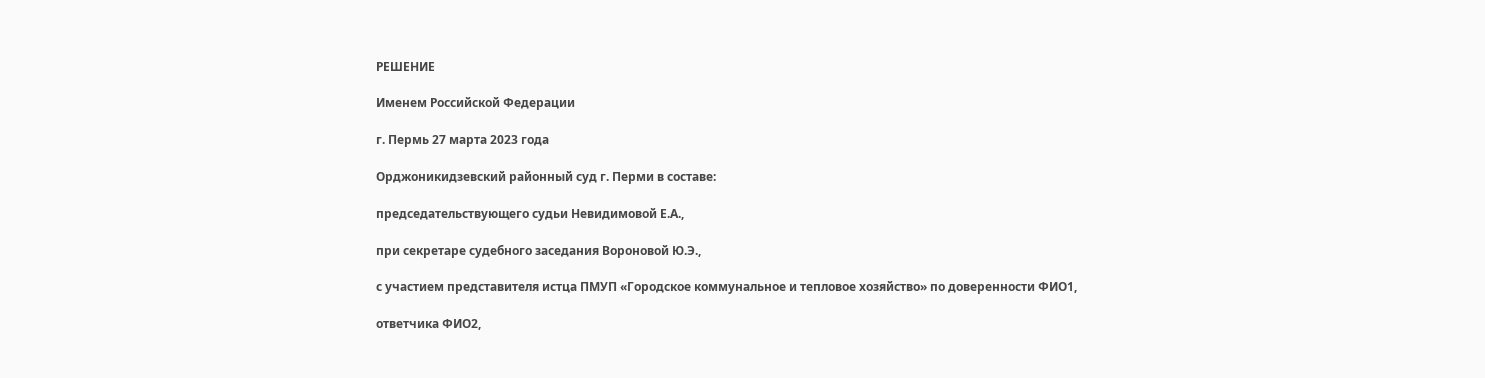РЕШЕНИЕ

Именем Российской Федерации

г. Пермь 27 марта 2023 года

Орджоникидзевский районный суд г. Перми в составе:

председательствующего судьи Невидимовой Е.А.,

при секретаре судебного заседания Вороновой Ю.Э.,

с участием представителя истца ПМУП «Городское коммунальное и тепловое хозяйство» по доверенности ФИО1,

ответчика ФИО2,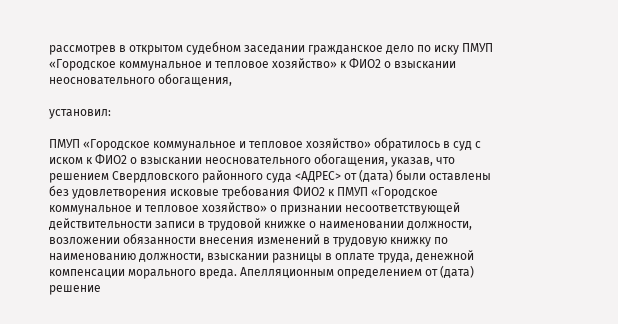рассмотрев в открытом судебном заседании гражданское дело по иску ПМУП «Городское коммунальное и тепловое хозяйство» к ФИО2 о взыскании неосновательного обогащения,

установил:

ПМУП «Городское коммунальное и тепловое хозяйство» обратилось в суд с иском к ФИО2 о взыскании неосновательного обогащения, указав, что решением Свердловского районного суда <АДРЕС> от (дата) были оставлены без удовлетворения исковые требования ФИО2 к ПМУП «Городское коммунальное и тепловое хозяйство» о признании несоответствующей действительности записи в трудовой книжке о наименовании должности, возложении обязанности внесения изменений в трудовую книжку по наименованию должности, взыскании разницы в оплате труда, денежной компенсации морального вреда. Апелляционным определением от (дата) решение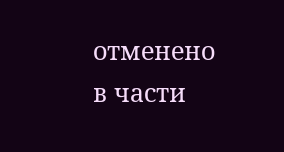отменено в части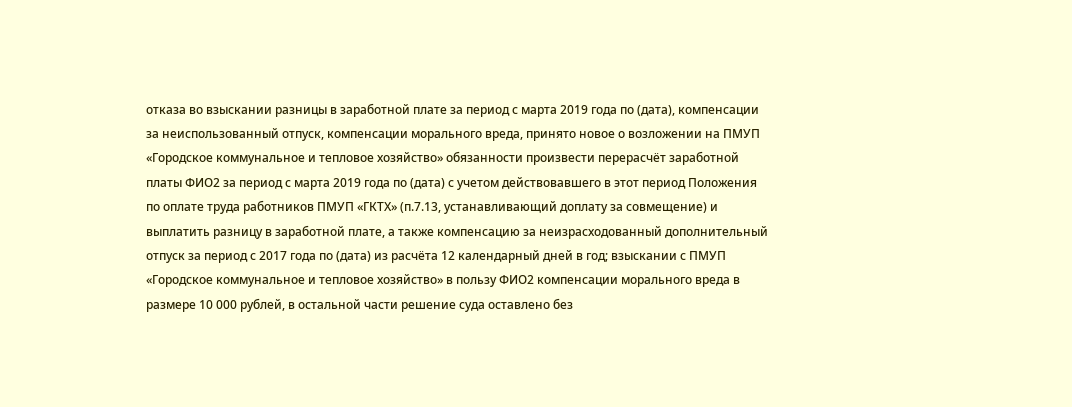отказа во взыскании разницы в заработной плате за период с марта 2019 года по (дата), компенсации за неиспользованный отпуск, компенсации морального вреда, принято новое о возложении на ПМУП «Городское коммунальное и тепловое хозяйство» обязанности произвести перерасчёт заработной платы ФИО2 за период с марта 2019 года по (дата) с учетом действовавшего в этот период Положения по оплате труда работников ПМУП «ГКТХ» (п.7.13, устанавливающий доплату за совмещение) и выплатить разницу в заработной плате, а также компенсацию за неизрасходованный дополнительный отпуск за период с 2017 года по (дата) из расчёта 12 календарный дней в год; взыскании с ПМУП «Городское коммунальное и тепловое хозяйство» в пользу ФИО2 компенсации морального вреда в размере 10 000 рублей, в остальной части решение суда оставлено без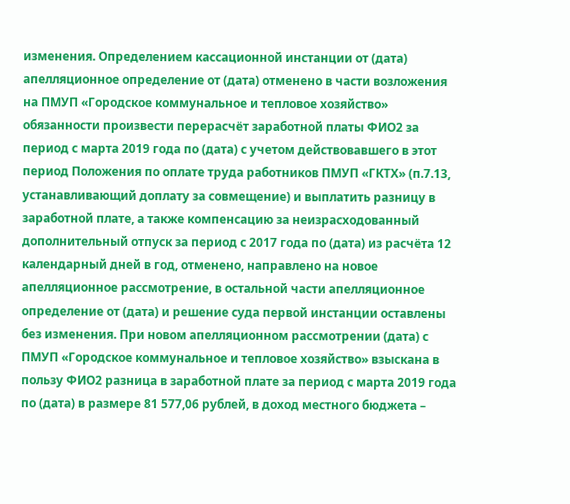изменения. Определением кассационной инстанции от (дата) апелляционное определение от (дата) отменено в части возложения на ПМУП «Городское коммунальное и тепловое хозяйство» обязанности произвести перерасчёт заработной платы ФИО2 за период с марта 2019 года по (дата) с учетом действовавшего в этот период Положения по оплате труда работников ПМУП «ГКТХ» (п.7.13, устанавливающий доплату за совмещение) и выплатить разницу в заработной плате, а также компенсацию за неизрасходованный дополнительный отпуск за период с 2017 года по (дата) из расчёта 12 календарный дней в год, отменено, направлено на новое апелляционное рассмотрение, в остальной части апелляционное определение от (дата) и решение суда первой инстанции оставлены без изменения. При новом апелляционном рассмотрении (дата) с ПМУП «Городское коммунальное и тепловое хозяйство» взыскана в пользу ФИО2 разница в заработной плате за период с марта 2019 года по (дата) в размере 81 577,06 рублей, в доход местного бюджета –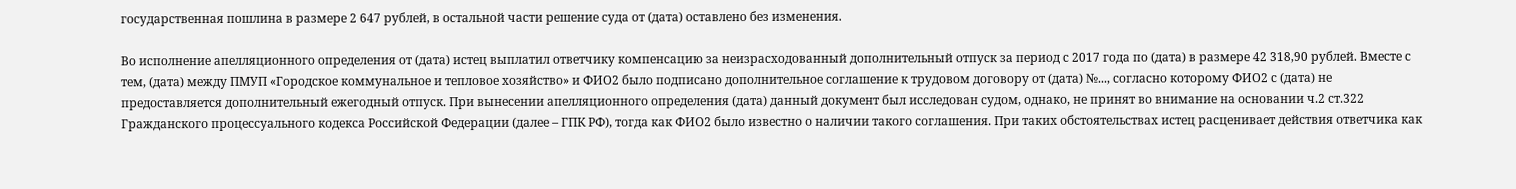государственная пошлина в размере 2 647 рублей, в остальной части решение суда от (дата) оставлено без изменения.

Во исполнение апелляционного определения от (дата) истец выплатил ответчику компенсацию за неизрасходованный дополнительный отпуск за период с 2017 года по (дата) в размере 42 318,90 рублей. Вместе с тем, (дата) между ПМУП «Городское коммунальное и тепловое хозяйство» и ФИО2 было подписано дополнительное соглашение к трудовом договору от (дата) №..., согласно которому ФИО2 с (дата) не предоставляется дополнительный ежегодный отпуск. При вынесении апелляционного определения (дата) данный документ был исследован судом, однако, не принят во внимание на основании ч.2 ст.322 Гражданского процессуального кодекса Российской Федерации (далее – ГПК РФ), тогда как ФИО2 было известно о наличии такого соглашения. При таких обстоятельствах истец расценивает действия ответчика как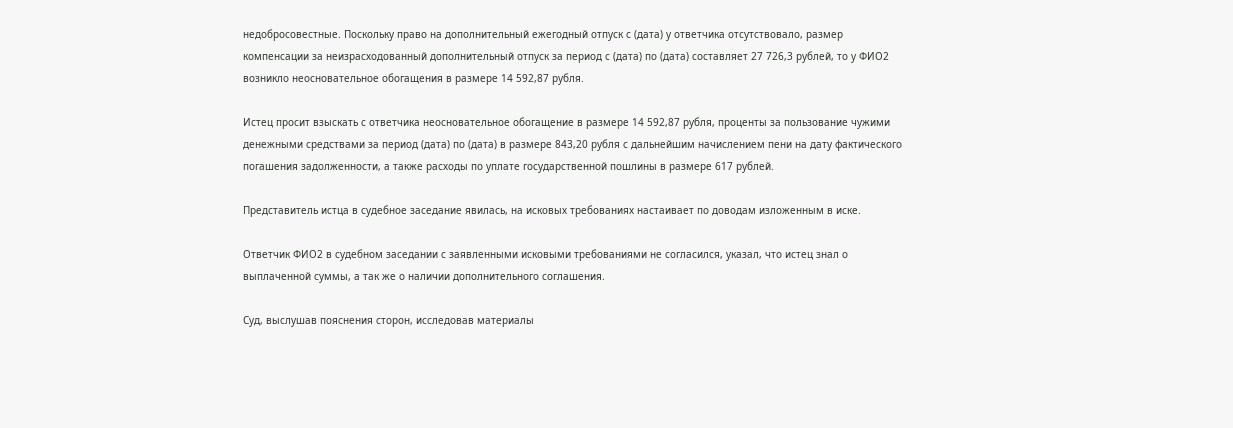недобросовестные. Поскольку право на дополнительный ежегодный отпуск с (дата) у ответчика отсутствовало, размер компенсации за неизрасходованный дополнительный отпуск за период с (дата) по (дата) составляет 27 726,3 рублей, то у ФИО2 возникло неосновательное обогащения в размере 14 592,87 рубля.

Истец просит взыскать с ответчика неосновательное обогащение в размере 14 592,87 рубля, проценты за пользование чужими денежными средствами за период (дата) по (дата) в размере 843,20 рубля с дальнейшим начислением пени на дату фактического погашения задолженности, а также расходы по уплате государственной пошлины в размере 617 рублей.

Представитель истца в судебное заседание явилась, на исковых требованиях настаивает по доводам изложенным в иске.

Ответчик ФИО2 в судебном заседании с заявленными исковыми требованиями не согласился, указал, что истец знал о выплаченной суммы, а так же о наличии дополнительного соглашения.

Суд, выслушав пояснения сторон, исследовав материалы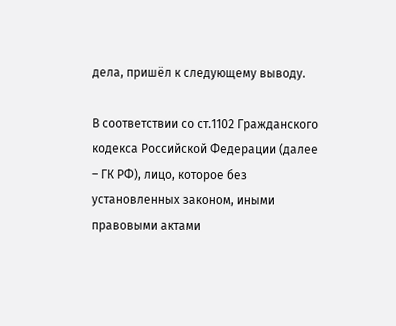дела, пришёл к следующему выводу.

В соответствии со ст.1102 Гражданского кодекса Российской Федерации (далее – ГК РФ), лицо, которое без установленных законом, иными правовыми актами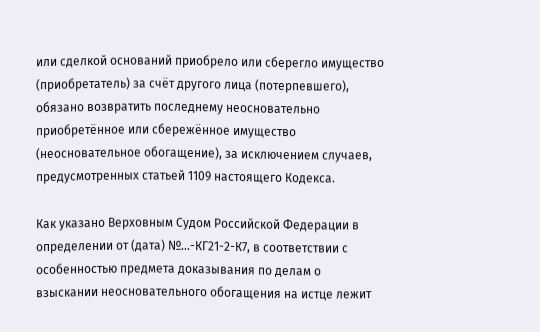или сделкой оснований приобрело или сберегло имущество (приобретатель) за счёт другого лица (потерпевшего), обязано возвратить последнему неосновательно приобретённое или сбережённое имущество (неосновательное обогащение), за исключением случаев, предусмотренных статьей 1109 настоящего Кодекса.

Как указано Верховным Судом Российской Федерации в определении от (дата) №...-КГ21-2-К7, в соответствии с особенностью предмета доказывания по делам о взыскании неосновательного обогащения на истце лежит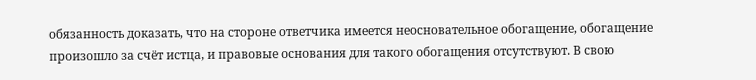обязанность доказать, что на стороне ответчика имеется неосновательное обогащение, обогащение произошло за счёт истца, и правовые основания для такого обогащения отсутствуют. В свою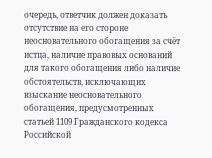очередь, ответчик должен доказать отсутствие на его стороне неосновательного обогащения за счёт истца, наличие правовых оснований для такого обогащения либо наличие обстоятельств, исключающих взыскание неосновательного обогащения, предусмотренных статьей 1109 Гражданского кодекса Российской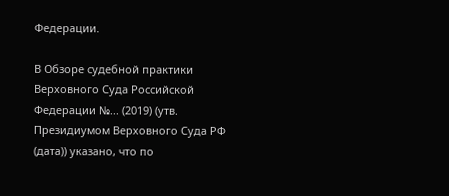Федерации.

В Обзоре судебной практики Верховного Суда Российской Федерации №... (2019) (утв. Президиумом Верховного Суда РФ (дата)) указано, что по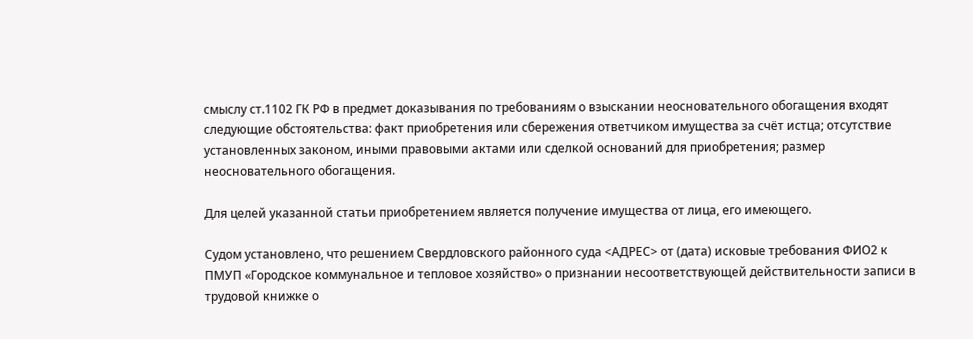смыслу ст.1102 ГК РФ в предмет доказывания по требованиям о взыскании неосновательного обогащения входят следующие обстоятельства: факт приобретения или сбережения ответчиком имущества за счёт истца; отсутствие установленных законом, иными правовыми актами или сделкой оснований для приобретения; размер неосновательного обогащения.

Для целей указанной статьи приобретением является получение имущества от лица, его имеющего.

Судом установлено, что решением Свердловского районного суда <АДРЕС> от (дата) исковые требования ФИО2 к ПМУП «Городское коммунальное и тепловое хозяйство» о признании несоответствующей действительности записи в трудовой книжке о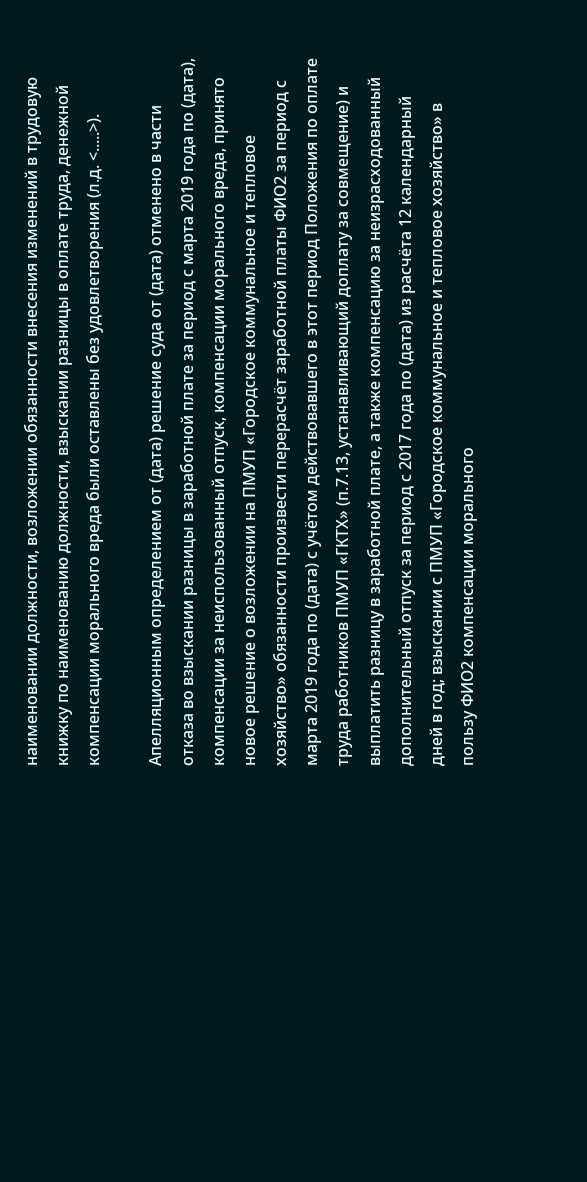наименовании должности, возложении обязанности внесения изменений в трудовую книжку по наименованию должности, взыскании разницы в оплате труда, денежной компенсации морального вреда были оставлены без удовлетворения (л.д. <.....>).

Апелляционным определением от (дата) решение суда от (дата) отменено в части отказа во взыскании разницы в заработной плате за период с марта 2019 года по (дата), компенсации за неиспользованный отпуск, компенсации морального вреда, принято новое решение о возложении на ПМУП «Городское коммунальное и тепловое хозяйство» обязанности произвести перерасчёт заработной платы ФИО2 за период с марта 2019 года по (дата) с учётом действовавшего в этот период Положения по оплате труда работников ПМУП «ГКТХ» (п.7.13, устанавливающий доплату за совмещение) и выплатить разницу в заработной плате, а также компенсацию за неизрасходованный дополнительный отпуск за период с 2017 года по (дата) из расчёта 12 календарный дней в год; взыскании с ПМУП «Городское коммунальное и тепловое хозяйство» в пользу ФИО2 компенсации морального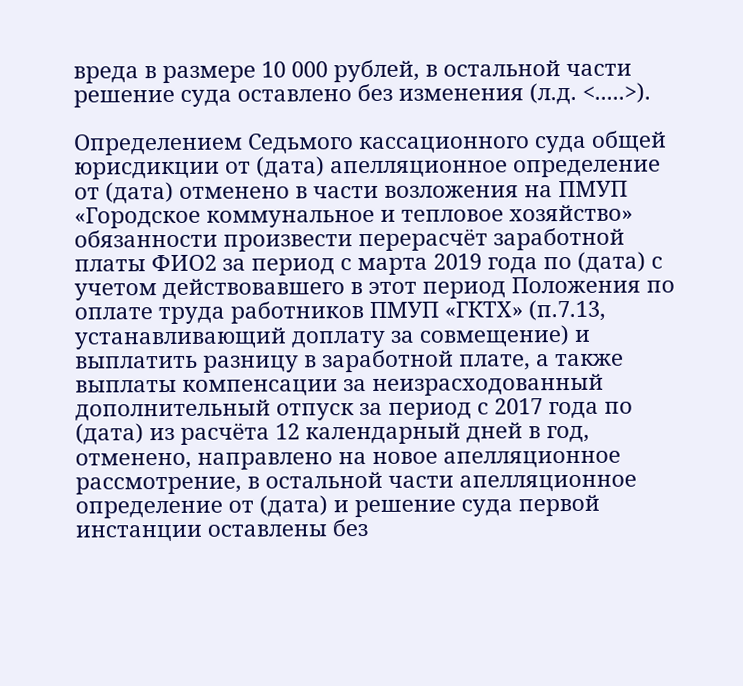вреда в размере 10 000 рублей, в остальной части решение суда оставлено без изменения (л.д. <.....>).

Определением Седьмого кассационного суда общей юрисдикции от (дата) апелляционное определение от (дата) отменено в части возложения на ПМУП «Городское коммунальное и тепловое хозяйство» обязанности произвести перерасчёт заработной платы ФИО2 за период с марта 2019 года по (дата) с учетом действовавшего в этот период Положения по оплате труда работников ПМУП «ГКТХ» (п.7.13, устанавливающий доплату за совмещение) и выплатить разницу в заработной плате, а также выплаты компенсации за неизрасходованный дополнительный отпуск за период с 2017 года по (дата) из расчёта 12 календарный дней в год, отменено, направлено на новое апелляционное рассмотрение, в остальной части апелляционное определение от (дата) и решение суда первой инстанции оставлены без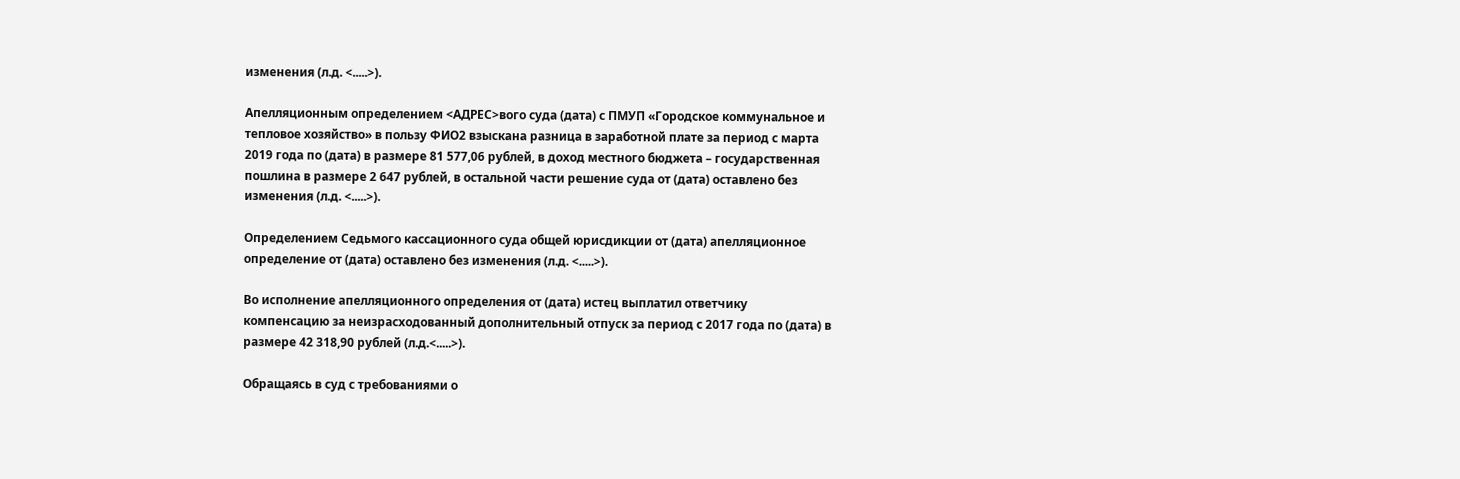изменения (л.д. <.....>).

Апелляционным определением <АДРЕС>вого суда (дата) с ПМУП «Городское коммунальное и тепловое хозяйство» в пользу ФИО2 взыскана разница в заработной плате за период с марта 2019 года по (дата) в размере 81 577,06 рублей, в доход местного бюджета – государственная пошлина в размере 2 647 рублей, в остальной части решение суда от (дата) оставлено без изменения (л.д. <.....>).

Определением Седьмого кассационного суда общей юрисдикции от (дата) апелляционное определение от (дата) оставлено без изменения (л.д. <.....>).

Во исполнение апелляционного определения от (дата) истец выплатил ответчику компенсацию за неизрасходованный дополнительный отпуск за период с 2017 года по (дата) в размере 42 318,90 рублей (л.д.<.....>).

Обращаясь в суд с требованиями о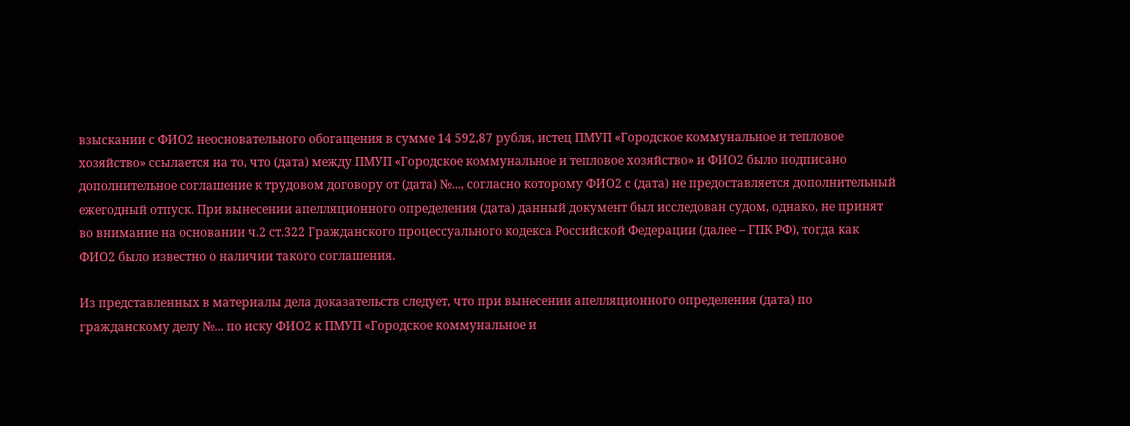взыскании с ФИО2 неосновательного обогащения в сумме 14 592,87 рубля, истец ПМУП «Городское коммунальное и тепловое хозяйство» ссылается на то, что (дата) между ПМУП «Городское коммунальное и тепловое хозяйство» и ФИО2 было подписано дополнительное соглашение к трудовом договору от (дата) №..., согласно которому ФИО2 с (дата) не предоставляется дополнительный ежегодный отпуск. При вынесении апелляционного определения (дата) данный документ был исследован судом, однако, не принят во внимание на основании ч.2 ст.322 Гражданского процессуального кодекса Российской Федерации (далее – ГПК РФ), тогда как ФИО2 было известно о наличии такого соглашения.

Из представленных в материалы дела доказательств следует, что при вынесении апелляционного определения (дата) по гражданскому делу №... по иску ФИО2 к ПМУП «Городское коммунальное и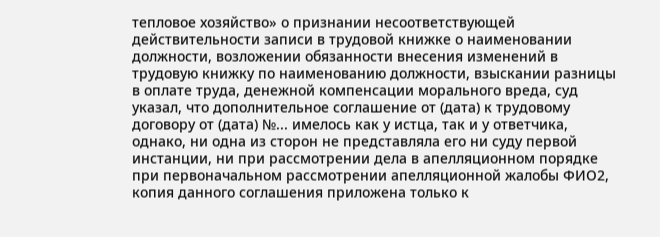тепловое хозяйство» о признании несоответствующей действительности записи в трудовой книжке о наименовании должности, возложении обязанности внесения изменений в трудовую книжку по наименованию должности, взыскании разницы в оплате труда, денежной компенсации морального вреда, суд указал, что дополнительное соглашение от (дата) к трудовому договору от (дата) №... имелось как у истца, так и у ответчика, однако, ни одна из сторон не представляла его ни суду первой инстанции, ни при рассмотрении дела в апелляционном порядке при первоначальном рассмотрении апелляционной жалобы ФИО2, копия данного соглашения приложена только к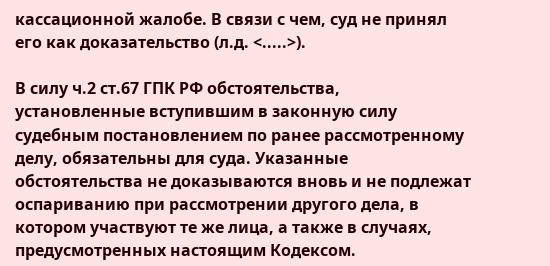кассационной жалобе. В связи с чем, суд не принял его как доказательство (л.д. <.....>).

В силу ч.2 ст.67 ГПК РФ обстоятельства, установленные вступившим в законную силу судебным постановлением по ранее рассмотренному делу, обязательны для суда. Указанные обстоятельства не доказываются вновь и не подлежат оспариванию при рассмотрении другого дела, в котором участвуют те же лица, а также в случаях, предусмотренных настоящим Кодексом.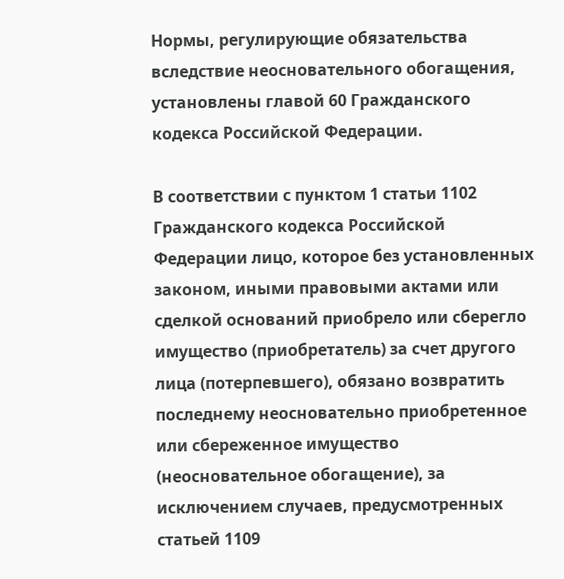Нормы, регулирующие обязательства вследствие неосновательного обогащения, установлены главой 60 Гражданского кодекса Российской Федерации.

В соответствии с пунктом 1 статьи 1102 Гражданского кодекса Российской Федерации лицо, которое без установленных законом, иными правовыми актами или сделкой оснований приобрело или сберегло имущество (приобретатель) за счет другого лица (потерпевшего), обязано возвратить последнему неосновательно приобретенное или сбереженное имущество (неосновательное обогащение), за исключением случаев, предусмотренных статьей 1109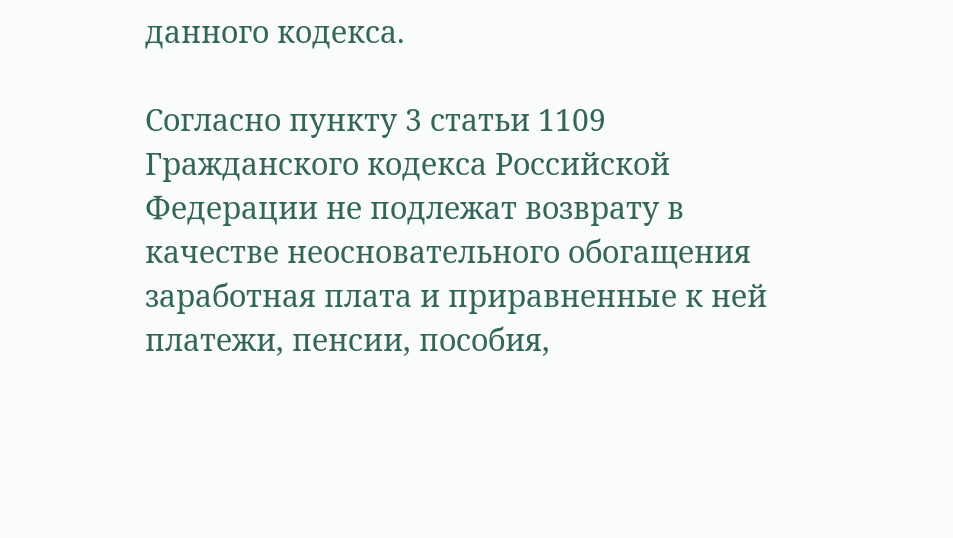данного кодекса.

Согласно пункту 3 статьи 1109 Гражданского кодекса Российской Федерации не подлежат возврату в качестве неосновательного обогащения заработная плата и приравненные к ней платежи, пенсии, пособия,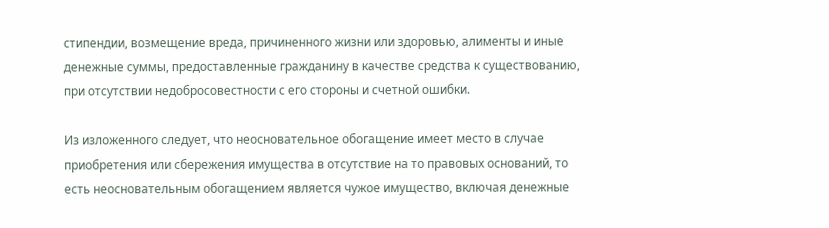стипендии, возмещение вреда, причиненного жизни или здоровью, алименты и иные денежные суммы, предоставленные гражданину в качестве средства к существованию, при отсутствии недобросовестности с его стороны и счетной ошибки.

Из изложенного следует, что неосновательное обогащение имеет место в случае приобретения или сбережения имущества в отсутствие на то правовых оснований, то есть неосновательным обогащением является чужое имущество, включая денежные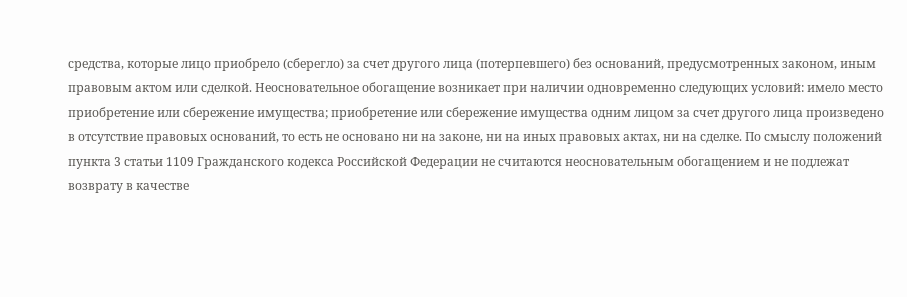средства, которые лицо приобрело (сберегло) за счет другого лица (потерпевшего) без оснований, предусмотренных законом, иным правовым актом или сделкой. Неосновательное обогащение возникает при наличии одновременно следующих условий: имело место приобретение или сбережение имущества; приобретение или сбережение имущества одним лицом за счет другого лица произведено в отсутствие правовых оснований, то есть не основано ни на законе, ни на иных правовых актах, ни на сделке. По смыслу положений пункта 3 статьи 1109 Гражданского кодекса Российской Федерации не считаются неосновательным обогащением и не подлежат возврату в качестве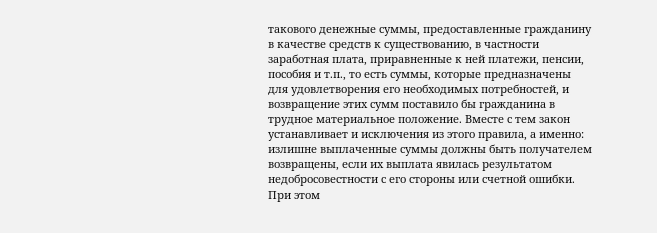такового денежные суммы, предоставленные гражданину в качестве средств к существованию, в частности заработная плата, приравненные к ней платежи, пенсии, пособия и т.п., то есть суммы, которые предназначены для удовлетворения его необходимых потребностей, и возвращение этих сумм поставило бы гражданина в трудное материальное положение. Вместе с тем закон устанавливает и исключения из этого правила, а именно: излишне выплаченные суммы должны быть получателем возвращены, если их выплата явилась результатом недобросовестности с его стороны или счетной ошибки. При этом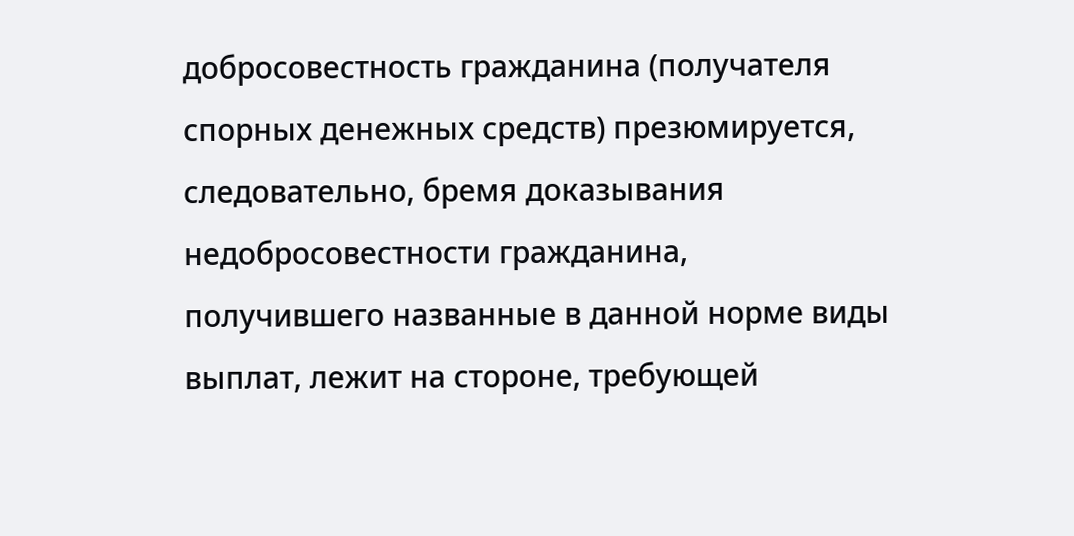добросовестность гражданина (получателя спорных денежных средств) презюмируется, следовательно, бремя доказывания недобросовестности гражданина, получившего названные в данной норме виды выплат, лежит на стороне, требующей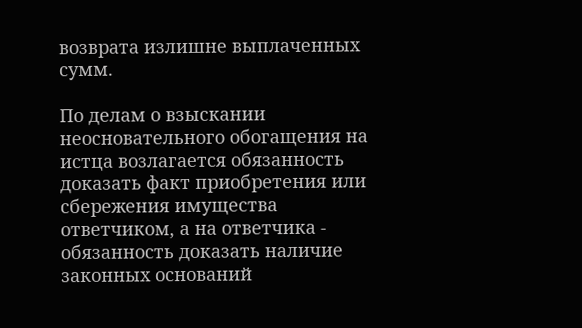возврата излишне выплаченных сумм.

По делам о взыскании неосновательного обогащения на истца возлагается обязанность доказать факт приобретения или сбережения имущества ответчиком, а на ответчика - обязанность доказать наличие законных оснований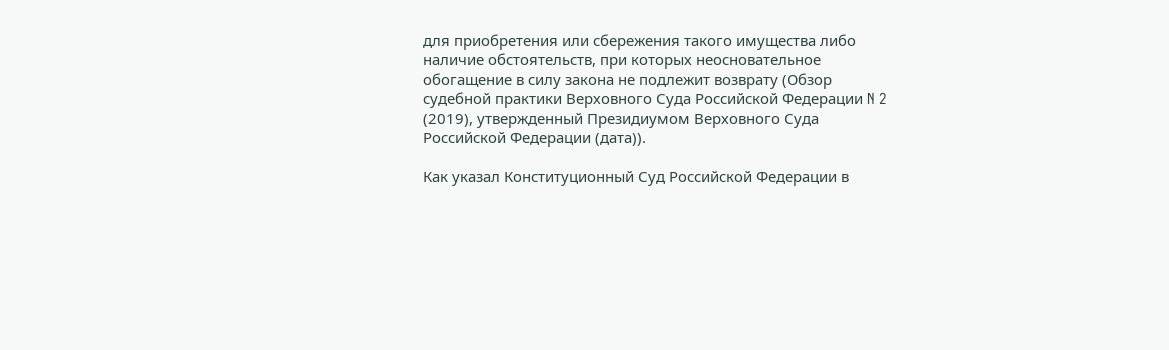для приобретения или сбережения такого имущества либо наличие обстоятельств, при которых неосновательное обогащение в силу закона не подлежит возврату (Обзор судебной практики Верховного Суда Российской Федерации N 2 (2019), утвержденный Президиумом Верховного Суда Российской Федерации (дата)).

Как указал Конституционный Суд Российской Федерации в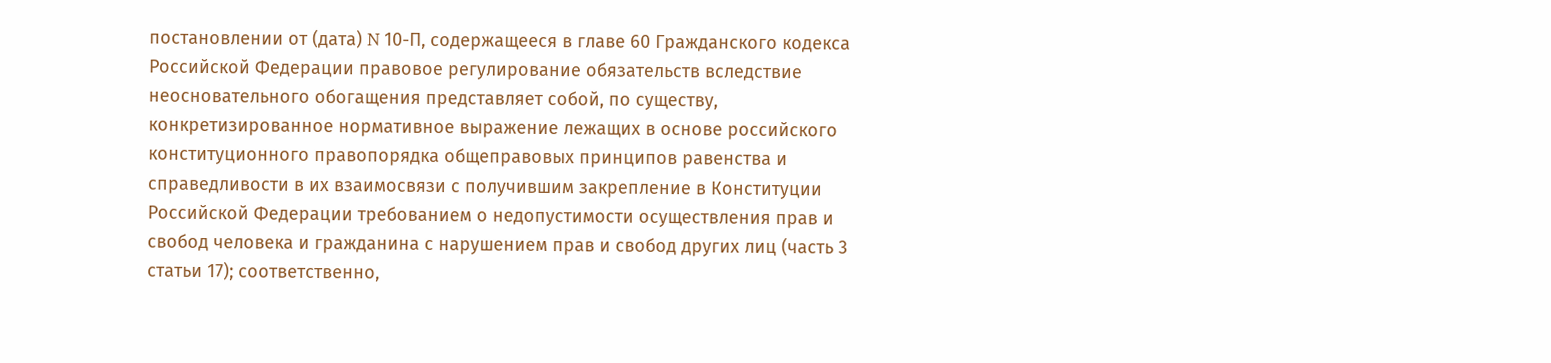постановлении от (дата) N 10-П, содержащееся в главе 60 Гражданского кодекса Российской Федерации правовое регулирование обязательств вследствие неосновательного обогащения представляет собой, по существу, конкретизированное нормативное выражение лежащих в основе российского конституционного правопорядка общеправовых принципов равенства и справедливости в их взаимосвязи с получившим закрепление в Конституции Российской Федерации требованием о недопустимости осуществления прав и свобод человека и гражданина с нарушением прав и свобод других лиц (часть 3 статьи 17); соответственно,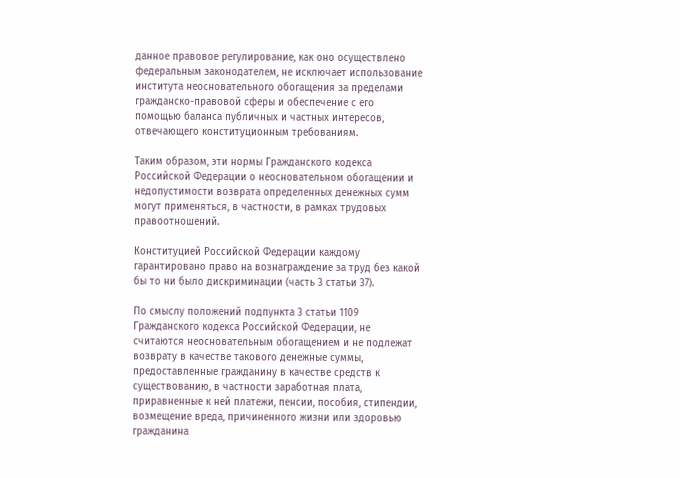данное правовое регулирование, как оно осуществлено федеральным законодателем, не исключает использование института неосновательного обогащения за пределами гражданско-правовой сферы и обеспечение с его помощью баланса публичных и частных интересов, отвечающего конституционным требованиям.

Таким образом, эти нормы Гражданского кодекса Российской Федерации о неосновательном обогащении и недопустимости возврата определенных денежных сумм могут применяться, в частности, в рамках трудовых правоотношений.

Конституцией Российской Федерации каждому гарантировано право на вознаграждение за труд без какой бы то ни было дискриминации (часть 3 статьи 37).

По смыслу положений подпункта 3 статьи 1109 Гражданского кодекса Российской Федерации, не считаются неосновательным обогащением и не подлежат возврату в качестве такового денежные суммы, предоставленные гражданину в качестве средств к существованию, в частности заработная плата, приравненные к ней платежи, пенсии, пособия, стипендии, возмещение вреда, причиненного жизни или здоровью гражданина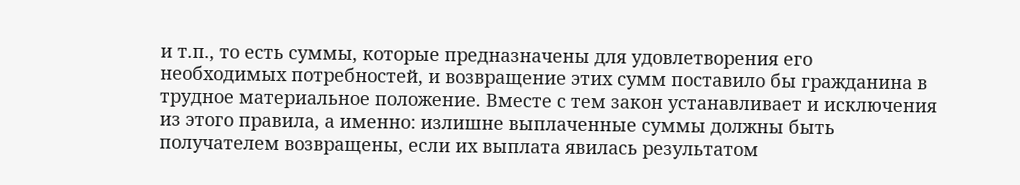и т.п., то есть суммы, которые предназначены для удовлетворения его необходимых потребностей, и возвращение этих сумм поставило бы гражданина в трудное материальное положение. Вместе с тем закон устанавливает и исключения из этого правила, а именно: излишне выплаченные суммы должны быть получателем возвращены, если их выплата явилась результатом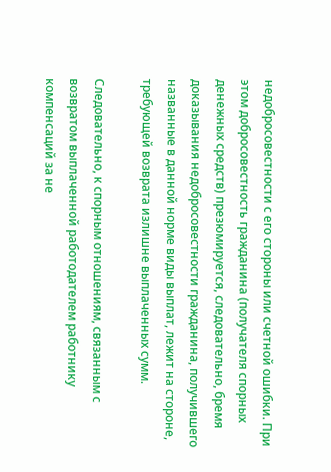недобросовестности с его стороны или счетной ошибки. При этом добросовестность гражданина (получателя спорных денежных средств) презюмируется, следовательно, бремя доказывания недобросовестности гражданина, получившего названные в данной норме виды выплат, лежит на стороне, требующей возврата излишне выплаченных сумм.

Следовательно, к спорным отношениям, связанным с возвратом выплаченной работодателем работнику компенсаций за не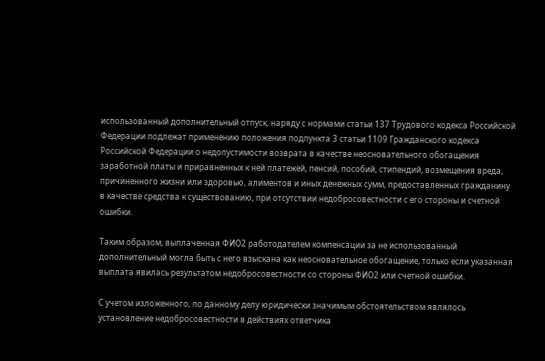использованный дополнительный отпуск, наряду с нормами статьи 137 Трудового кодекса Российской Федерации подлежат применению положения подпункта 3 статьи 1109 Гражданского кодекса Российской Федерации о недопустимости возврата в качестве неосновательного обогащения заработной платы и приравненных к ней платежей, пенсий, пособий, стипендий, возмещения вреда, причиненного жизни или здоровью, алиментов и иных денежных сумм, предоставленных гражданину в качестве средства к существованию, при отсутствии недобросовестности с его стороны и счетной ошибки.

Таким образом, выплаченная ФИО2 работодателем компенсации за не использованный дополнительный могла быть с него взыскана как неосновательное обогащение, только если указанная выплата явилась результатом недобросовестности со стороны ФИО2 или счетной ошибки.

С учетом изложенного, по данному делу юридически значимым обстоятельством являлось установление недобросовестности в действиях ответчика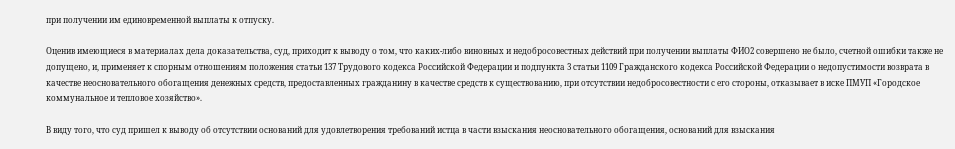при получении им единовременной выплаты к отпуску.

Оценив имеющиеся в материалах дела доказательства, суд, приходит к выводу о том, что каких-либо виновных и недобросовестных действий при получении выплаты ФИО2 совершено не было, счетной ошибки также не допущено, и, применяет к спорным отношениям положения статьи 137 Трудового кодекса Российской Федерации и подпункта 3 статьи 1109 Гражданского кодекса Российской Федерации о недопустимости возврата в качестве неосновательного обогащения денежных средств, предоставленных гражданину в качестве средств к существованию, при отсутствии недобросовестности с его стороны, отказывает в иске ПМУП «Городское коммунальное и тепловое хозяйство».

В виду того, что суд пришел к выводу об отсутствии оснований для удовлетворения требований истца в части взыскания неосновательного обогащения, оснований для взыскания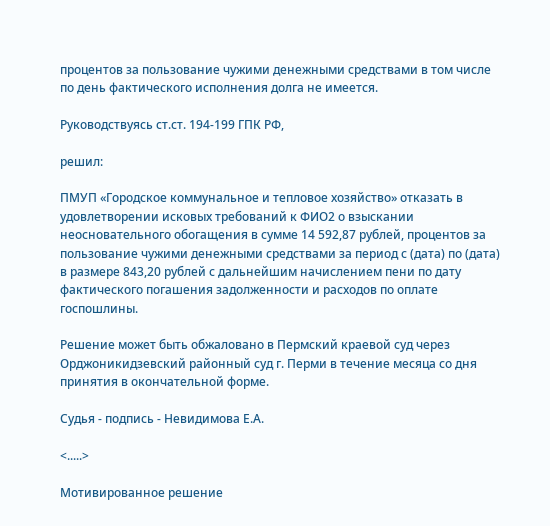процентов за пользование чужими денежными средствами в том числе по день фактического исполнения долга не имеется.

Руководствуясь ст.ст. 194-199 ГПК РФ,

решил:

ПМУП «Городское коммунальное и тепловое хозяйство» отказать в удовлетворении исковых требований к ФИО2 о взыскании неосновательного обогащения в сумме 14 592,87 рублей, процентов за пользование чужими денежными средствами за период с (дата) по (дата) в размере 843,20 рублей с дальнейшим начислением пени по дату фактического погашения задолженности и расходов по оплате госпошлины.

Решение может быть обжаловано в Пермский краевой суд через Орджоникидзевский районный суд г. Перми в течение месяца со дня принятия в окончательной форме.

Судья - подпись - Невидимова Е.А.

<.....>

Мотивированное решение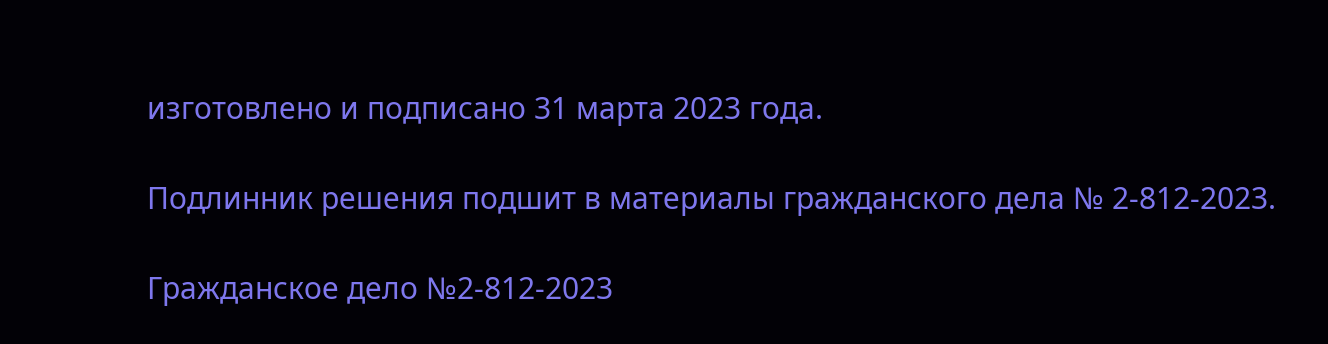изготовлено и подписано 31 марта 2023 года.

Подлинник решения подшит в материалы гражданского дела № 2-812-2023.

Гражданское дело №2-812-2023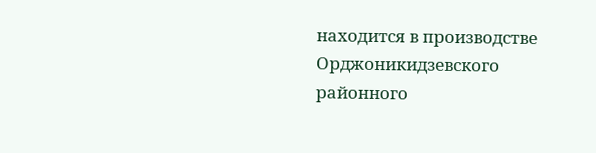находится в производстве Орджоникидзевского районного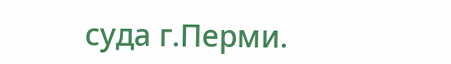суда г.Перми.